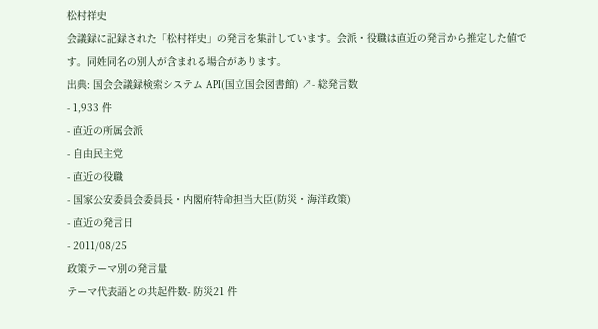松村祥史
会議録に記録された「松村祥史」の発言を集計しています。会派・役職は直近の発言から推定した値です。同姓同名の別人が含まれる場合があります。
出典: 国会会議録検索システム API(国立国会図書館) ↗- 総発言数
- 1,933 件
- 直近の所属会派
- 自由民主党
- 直近の役職
- 国家公安委員会委員長・内閣府特命担当大臣(防災・海洋政策)
- 直近の発言日
- 2011/08/25
政策テーマ別の発言量
テーマ代表語との共起件数- 防災21 件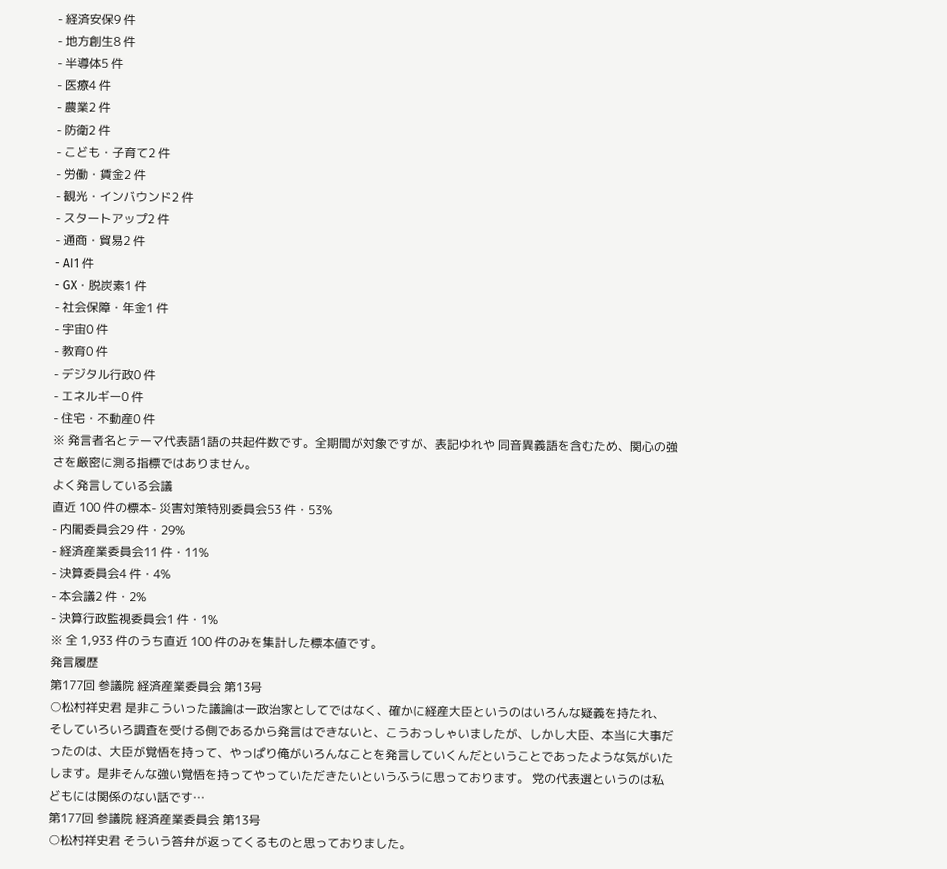- 経済安保9 件
- 地方創生8 件
- 半導体5 件
- 医療4 件
- 農業2 件
- 防衛2 件
- こども・子育て2 件
- 労働・賃金2 件
- 観光・インバウンド2 件
- スタートアップ2 件
- 通商・貿易2 件
- AI1 件
- GX・脱炭素1 件
- 社会保障・年金1 件
- 宇宙0 件
- 教育0 件
- デジタル行政0 件
- エネルギー0 件
- 住宅・不動産0 件
※ 発言者名とテーマ代表語1語の共起件数です。全期間が対象ですが、表記ゆれや 同音異義語を含むため、関心の強さを厳密に測る指標ではありません。
よく発言している会議
直近 100 件の標本- 災害対策特別委員会53 件・53%
- 内閣委員会29 件・29%
- 経済産業委員会11 件・11%
- 決算委員会4 件・4%
- 本会議2 件・2%
- 決算行政監視委員会1 件・1%
※ 全 1,933 件のうち直近 100 件のみを集計した標本値です。
発言履歴
第177回 参議院 経済産業委員会 第13号
○松村祥史君 是非こういった議論は一政治家としてではなく、確かに経産大臣というのはいろんな疑義を持たれ、そしていろいろ調査を受ける側であるから発言はできないと、こうおっしゃいましたが、しかし大臣、本当に大事だったのは、大臣が覚悟を持って、やっぱり俺がいろんなことを発言していくんだということであったような気がいたします。是非そんな強い覚悟を持ってやっていただきたいというふうに思っております。 党の代表選というのは私どもには関係のない話です…
第177回 参議院 経済産業委員会 第13号
○松村祥史君 そういう答弁が返ってくるものと思っておりました。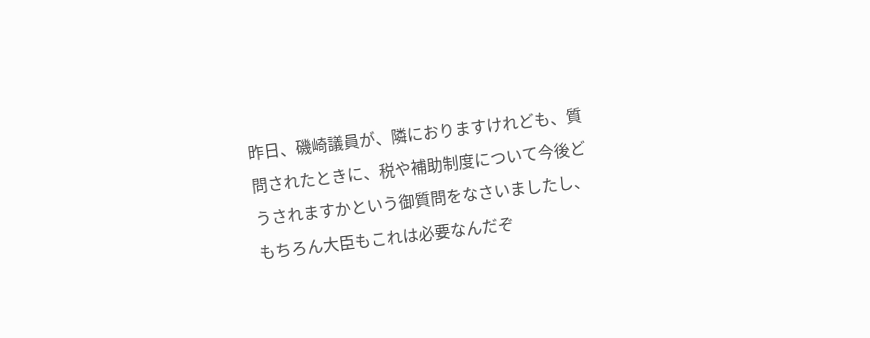昨日、磯崎議員が、隣におりますけれども、質問されたときに、税や補助制度について今後どうされますかという御質問をなさいましたし、もちろん大臣もこれは必要なんだぞ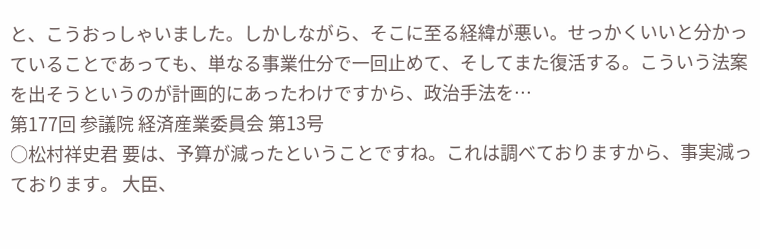と、こうおっしゃいました。しかしながら、そこに至る経緯が悪い。せっかくいいと分かっていることであっても、単なる事業仕分で一回止めて、そしてまた復活する。こういう法案を出そうというのが計画的にあったわけですから、政治手法を…
第177回 参議院 経済産業委員会 第13号
○松村祥史君 要は、予算が減ったということですね。これは調べておりますから、事実減っております。 大臣、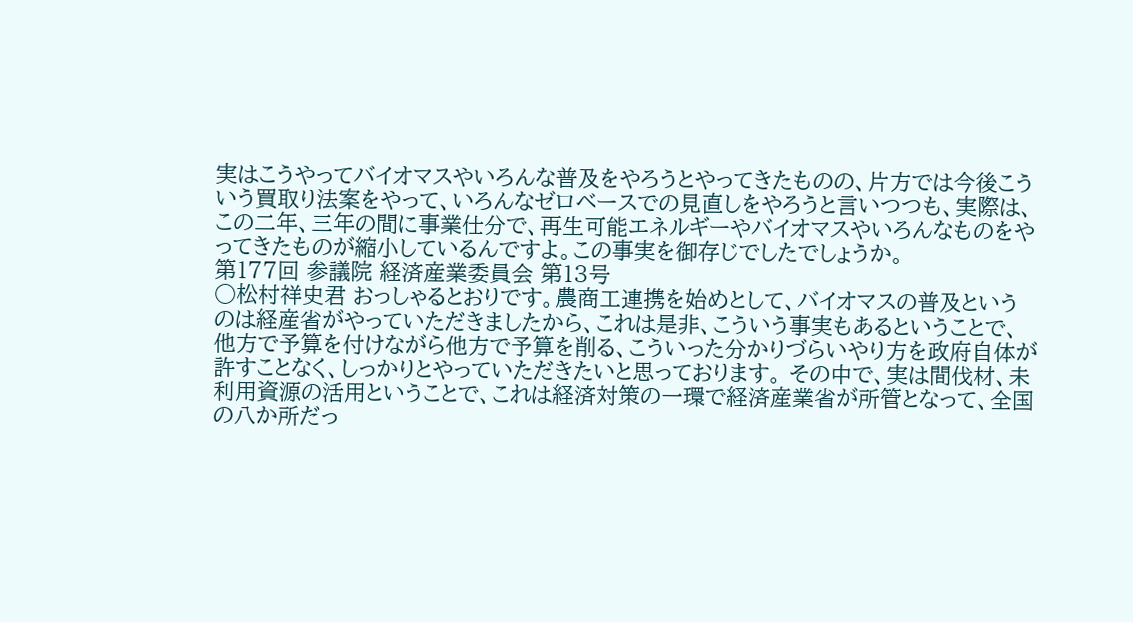実はこうやってバイオマスやいろんな普及をやろうとやってきたものの、片方では今後こういう買取り法案をやって、いろんなゼロベースでの見直しをやろうと言いつつも、実際は、この二年、三年の間に事業仕分で、再生可能エネルギーやバイオマスやいろんなものをやってきたものが縮小しているんですよ。この事実を御存じでしたでしょうか。
第177回 参議院 経済産業委員会 第13号
○松村祥史君 おっしゃるとおりです。農商工連携を始めとして、バイオマスの普及というのは経産省がやっていただきましたから、これは是非、こういう事実もあるということで、他方で予算を付けながら他方で予算を削る、こういった分かりづらいやり方を政府自体が許すことなく、しっかりとやっていただきたいと思っております。 その中で、実は間伐材、未利用資源の活用ということで、これは経済対策の一環で経済産業省が所管となって、全国の八か所だっ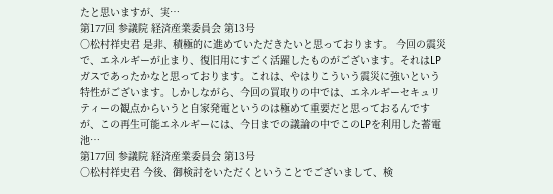たと思いますが、実…
第177回 参議院 経済産業委員会 第13号
○松村祥史君 是非、積極的に進めていただきたいと思っております。 今回の震災で、エネルギーが止まり、復旧用にすごく活躍したものがございます。それはLPガスであったかなと思っております。これは、やはりこういう震災に強いという特性がございます。しかしながら、今回の買取りの中では、エネルギーセキュリティーの観点からいうと自家発電というのは極めて重要だと思っておるんですが、この再生可能エネルギーには、今日までの議論の中でこのLPを利用した蓄電池…
第177回 参議院 経済産業委員会 第13号
○松村祥史君 今後、御検討をいただくということでございまして、検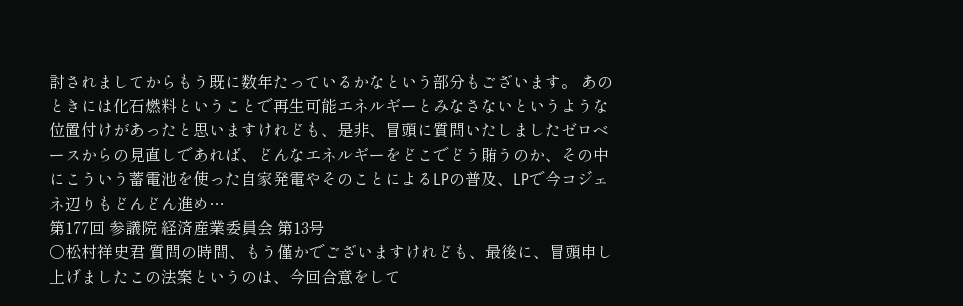討されましてからもう既に数年たっているかなという部分もございます。 あのときには化石燃料ということで再生可能エネルギーとみなさないというような位置付けがあったと思いますけれども、是非、冒頭に質問いたしましたゼロベースからの見直しであれば、どんなエネルギーをどこでどう賄うのか、その中にこういう蓄電池を使った自家発電やそのことによるLPの普及、LPで今コジェネ辺りもどんどん進め…
第177回 参議院 経済産業委員会 第13号
○松村祥史君 質問の時間、もう僅かでございますけれども、最後に、冒頭申し上げましたこの法案というのは、今回合意をして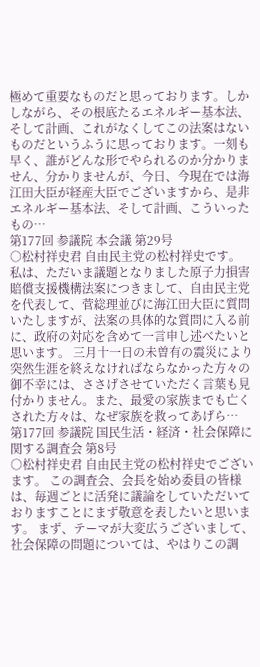極めて重要なものだと思っております。しかしながら、その根底たるエネルギー基本法、そして計画、これがなくしてこの法案はないものだというふうに思っております。一刻も早く、誰がどんな形でやられるのか分かりません、分かりませんが、今日、今現在では海江田大臣が経産大臣でございますから、是非エネルギー基本法、そして計画、こういったもの…
第177回 参議院 本会議 第29号
○松村祥史君 自由民主党の松村祥史です。 私は、ただいま議題となりました原子力損害賠償支援機構法案につきまして、自由民主党を代表して、菅総理並びに海江田大臣に質問いたしますが、法案の具体的な質問に入る前に、政府の対応を含めて一言申し述べたいと思います。 三月十一日の未曽有の震災により突然生涯を終えなければならなかった方々の御不幸には、ささげさせていただく言葉も見付かりません。また、最愛の家族までも亡くされた方々は、なぜ家族を救ってあげら…
第177回 参議院 国民生活・経済・社会保障に関する調査会 第8号
○松村祥史君 自由民主党の松村祥史でございます。 この調査会、会長を始め委員の皆様は、毎週ごとに活発に議論をしていただいておりますことにまず敬意を表したいと思います。 まず、テーマが大変広うございまして、社会保障の問題については、やはりこの調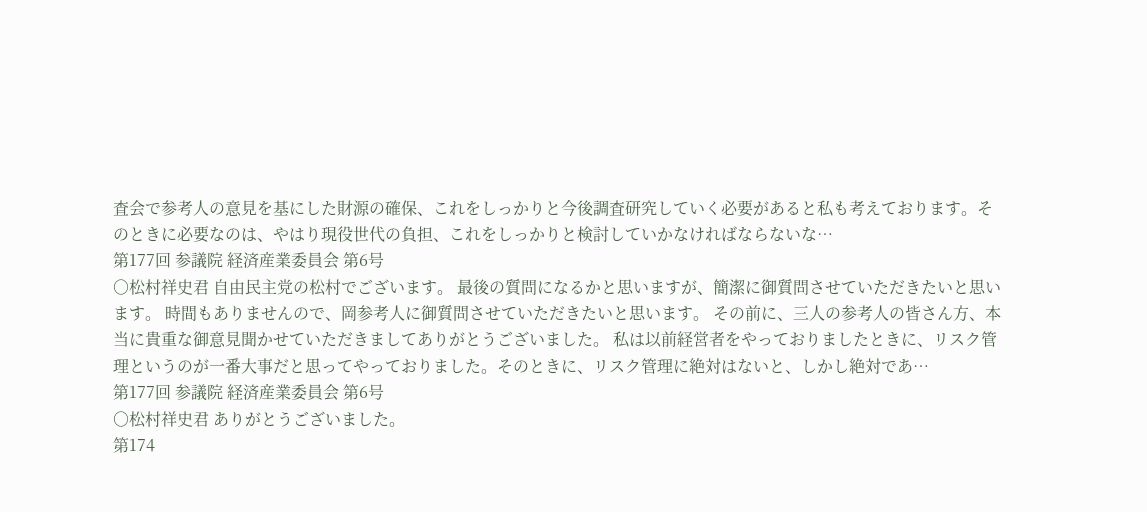査会で参考人の意見を基にした財源の確保、これをしっかりと今後調査研究していく必要があると私も考えております。そのときに必要なのは、やはり現役世代の負担、これをしっかりと検討していかなければならないな…
第177回 参議院 経済産業委員会 第6号
○松村祥史君 自由民主党の松村でございます。 最後の質問になるかと思いますが、簡潔に御質問させていただきたいと思います。 時間もありませんので、岡参考人に御質問させていただきたいと思います。 その前に、三人の参考人の皆さん方、本当に貴重な御意見聞かせていただきましてありがとうございました。 私は以前経営者をやっておりましたときに、リスク管理というのが一番大事だと思ってやっておりました。そのときに、リスク管理に絶対はないと、しかし絶対であ…
第177回 参議院 経済産業委員会 第6号
○松村祥史君 ありがとうございました。
第174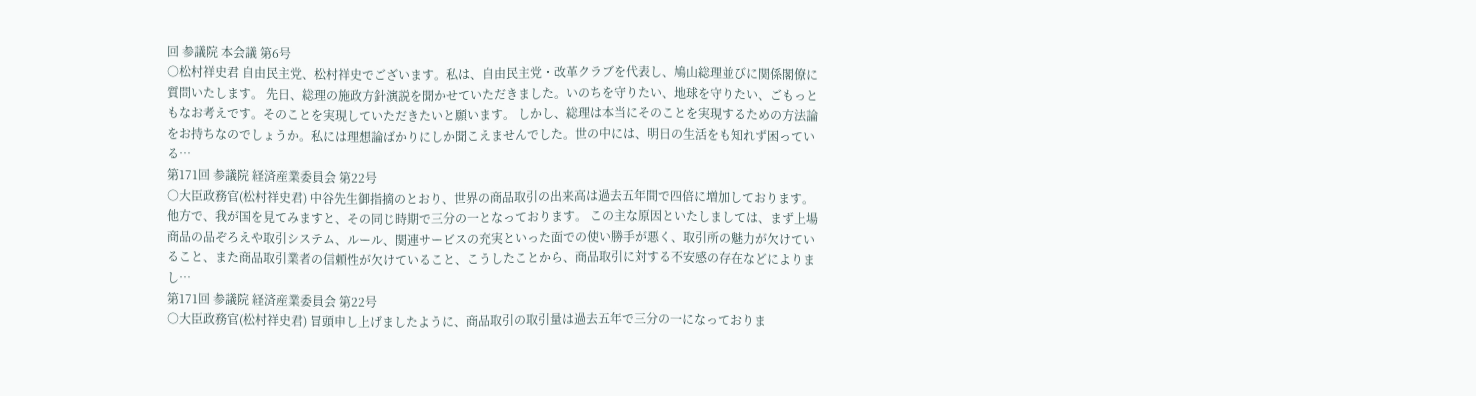回 参議院 本会議 第6号
○松村祥史君 自由民主党、松村祥史でございます。私は、自由民主党・改革クラブを代表し、鳩山総理並びに関係閣僚に質問いたします。 先日、総理の施政方針演説を聞かせていただきました。いのちを守りたい、地球を守りたい、ごもっともなお考えです。そのことを実現していただきたいと願います。 しかし、総理は本当にそのことを実現するための方法論をお持ちなのでしょうか。私には理想論ばかりにしか聞こえませんでした。世の中には、明日の生活をも知れず困っている…
第171回 参議院 経済産業委員会 第22号
○大臣政務官(松村祥史君) 中谷先生御指摘のとおり、世界の商品取引の出来高は過去五年間で四倍に増加しております。他方で、我が国を見てみますと、その同じ時期で三分の一となっております。 この主な原因といたしましては、まず上場商品の品ぞろえや取引システム、ルール、関連サービスの充実といった面での使い勝手が悪く、取引所の魅力が欠けていること、また商品取引業者の信頼性が欠けていること、こうしたことから、商品取引に対する不安感の存在などによりまし…
第171回 参議院 経済産業委員会 第22号
○大臣政務官(松村祥史君) 冒頭申し上げましたように、商品取引の取引量は過去五年で三分の一になっておりま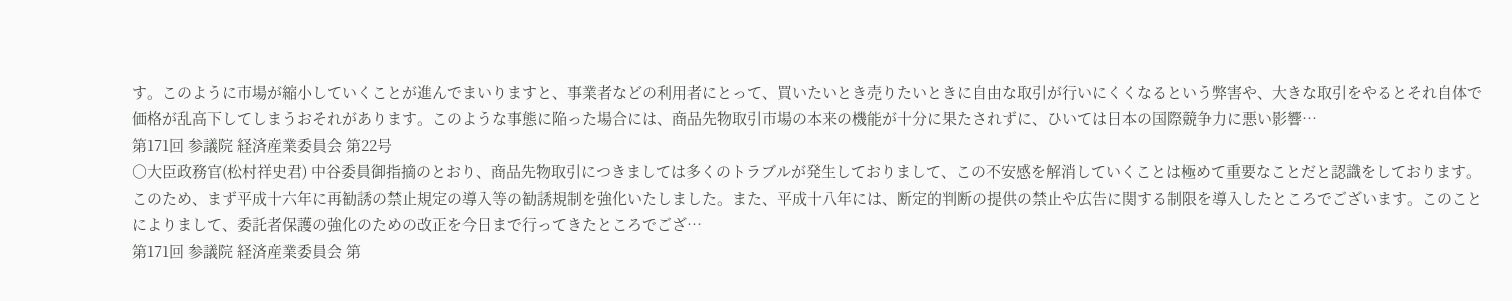す。このように市場が縮小していくことが進んでまいりますと、事業者などの利用者にとって、買いたいとき売りたいときに自由な取引が行いにくくなるという弊害や、大きな取引をやるとそれ自体で価格が乱高下してしまうおそれがあります。このような事態に陥った場合には、商品先物取引市場の本来の機能が十分に果たされずに、ひいては日本の国際競争力に悪い影響…
第171回 参議院 経済産業委員会 第22号
○大臣政務官(松村祥史君) 中谷委員御指摘のとおり、商品先物取引につきましては多くのトラブルが発生しておりまして、この不安感を解消していくことは極めて重要なことだと認識をしております。 このため、まず平成十六年に再勧誘の禁止規定の導入等の勧誘規制を強化いたしました。また、平成十八年には、断定的判断の提供の禁止や広告に関する制限を導入したところでございます。このことによりまして、委託者保護の強化のための改正を今日まで行ってきたところでござ…
第171回 参議院 経済産業委員会 第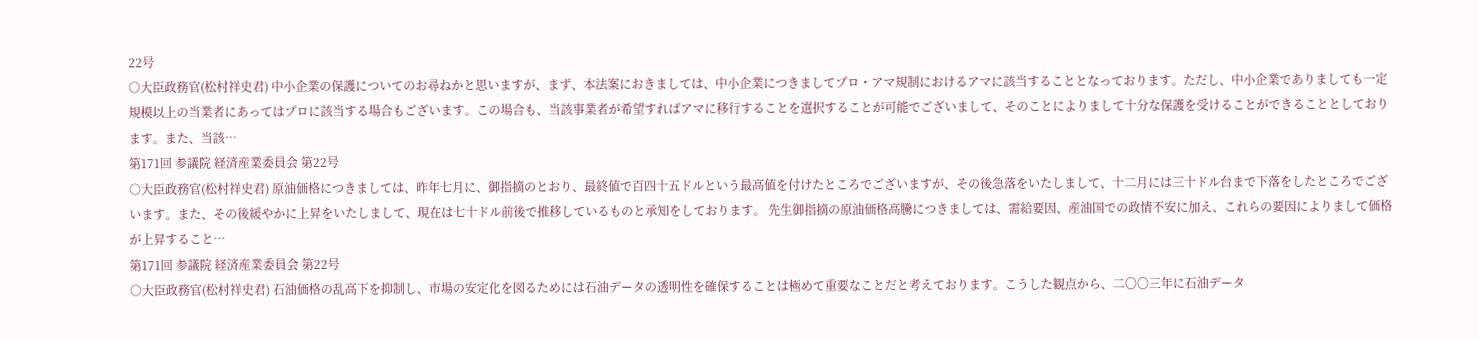22号
○大臣政務官(松村祥史君) 中小企業の保護についてのお尋ねかと思いますが、まず、本法案におきましては、中小企業につきましてプロ・アマ規制におけるアマに該当することとなっております。ただし、中小企業でありましても一定規模以上の当業者にあってはプロに該当する場合もございます。この場合も、当該事業者が希望すればアマに移行することを選択することが可能でございまして、そのことによりまして十分な保護を受けることができることとしております。また、当該…
第171回 参議院 経済産業委員会 第22号
○大臣政務官(松村祥史君) 原油価格につきましては、昨年七月に、御指摘のとおり、最終値で百四十五ドルという最高値を付けたところでございますが、その後急落をいたしまして、十二月には三十ドル台まで下落をしたところでございます。また、その後緩やかに上昇をいたしまして、現在は七十ドル前後で推移しているものと承知をしております。 先生御指摘の原油価格高騰につきましては、需給要因、産油国での政情不安に加え、これらの要因によりまして価格が上昇すること…
第171回 参議院 経済産業委員会 第22号
○大臣政務官(松村祥史君) 石油価格の乱高下を抑制し、市場の安定化を図るためには石油データの透明性を確保することは極めて重要なことだと考えております。こうした観点から、二〇〇三年に石油データ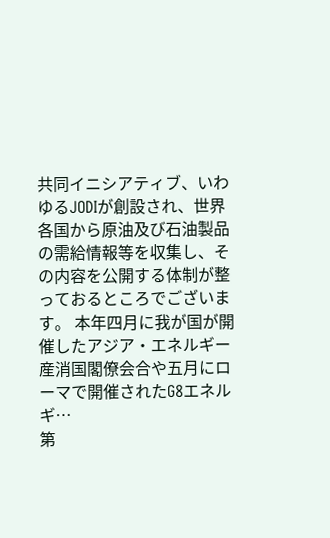共同イニシアティブ、いわゆるJODIが創設され、世界各国から原油及び石油製品の需給情報等を収集し、その内容を公開する体制が整っておるところでございます。 本年四月に我が国が開催したアジア・エネルギー産消国閣僚会合や五月にローマで開催されたG8エネルギ…
第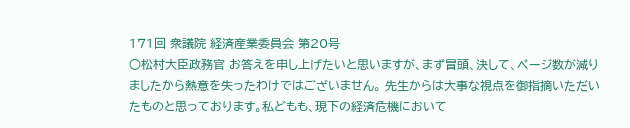171回 衆議院 経済産業委員会 第20号
○松村大臣政務官 お答えを申し上げたいと思いますが、まず冒頭、決して、ページ数が減りましたから熱意を失ったわけではございません。 先生からは大事な視点を御指摘いただいたものと思っております。私どもも、現下の経済危機において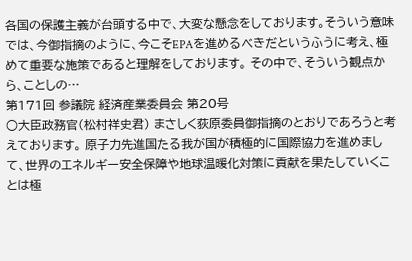各国の保護主義が台頭する中で、大変な懸念をしております。そういう意味では、今御指摘のように、今こそEPAを進めるべきだというふうに考え、極めて重要な施策であると理解をしております。 その中で、そういう観点から、ことしの…
第171回 参議院 経済産業委員会 第20号
○大臣政務官(松村祥史君) まさしく荻原委員御指摘のとおりであろうと考えております。 原子力先進国たる我が国が積極的に国際協力を進めまして、世界のエネルギー安全保障や地球温暖化対策に貢献を果たしていくことは極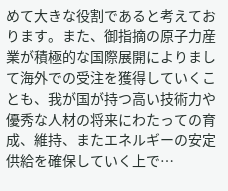めて大きな役割であると考えております。また、御指摘の原子力産業が積極的な国際展開によりまして海外での受注を獲得していくことも、我が国が持つ高い技術力や優秀な人材の将来にわたっての育成、維持、またエネルギーの安定供給を確保していく上で…